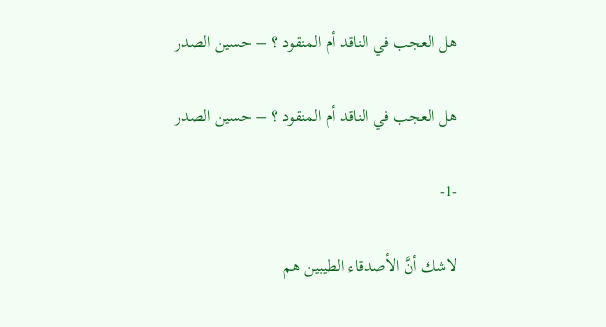هل العجب في الناقد أم المنقود ؟ – حسين الصدر

هل العجب في الناقد أم المنقود ؟ – حسين الصدر

-1-

لاشك أنَّ الأصدقاء الطيبين هم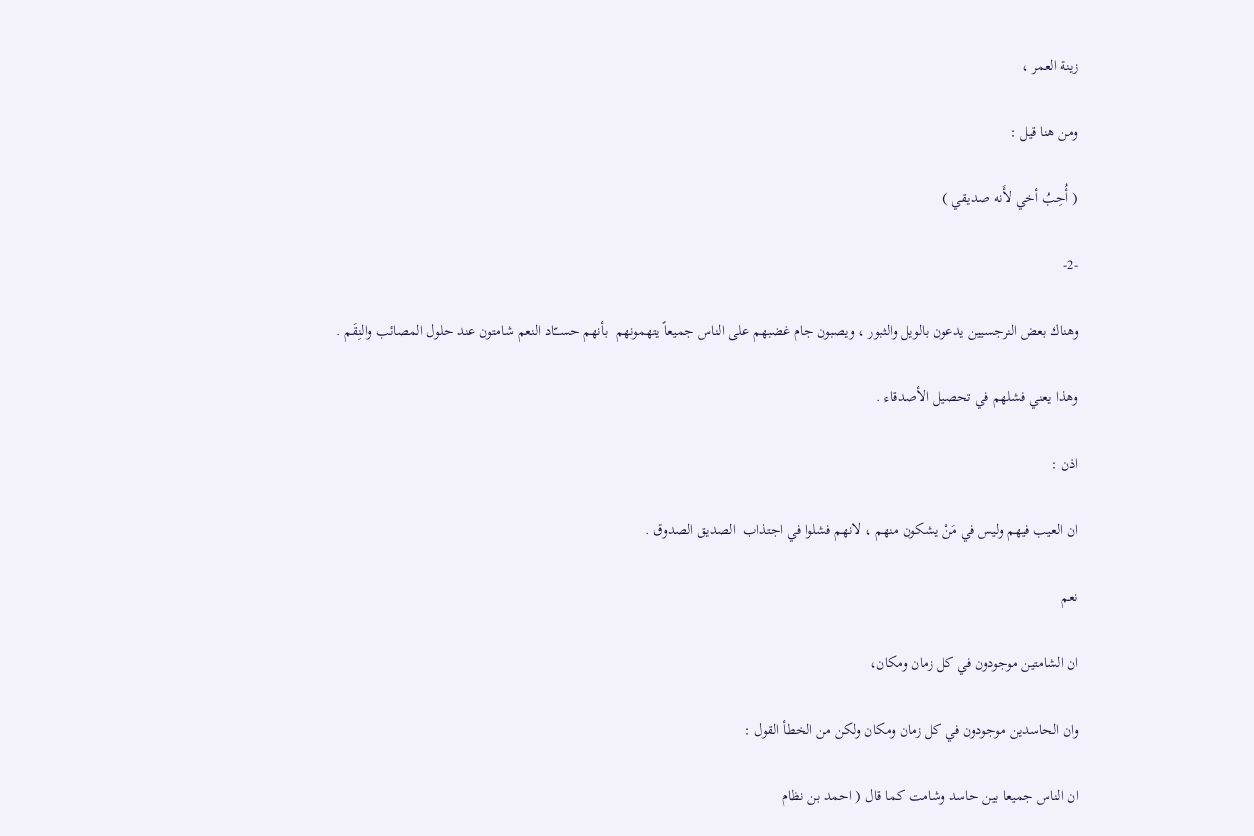زينة العمر ،

ومن هنا قيل :

( أُحِبُ أخي لأَنه صديقي )

-2-

وهناك بعض النرجسيين يدعون بالويل والثبور ، ويصبون جام غضبهم على الناس جميعاً يتهمونهم  بأنهم حســـّاد النعم شامتون عند حلول المصائب والنِقَم .

وهذا يعني فشلهم في تحصيل الأصدقاء .

اذن :

ان العيب فيهم وليس في مَنْ يشكون منهم ، لانهم فشلوا في اجتذاب  الصديق الصدوق .

نعم

ان الشامتين موجودون في كل زمان ومكان،

وان الحاسدين موجودون في كل زمان ومكان ولكن من الخطأ القول :

ان الناس جميعا بين حاسد وشامت كما قال ( احمد بن نظام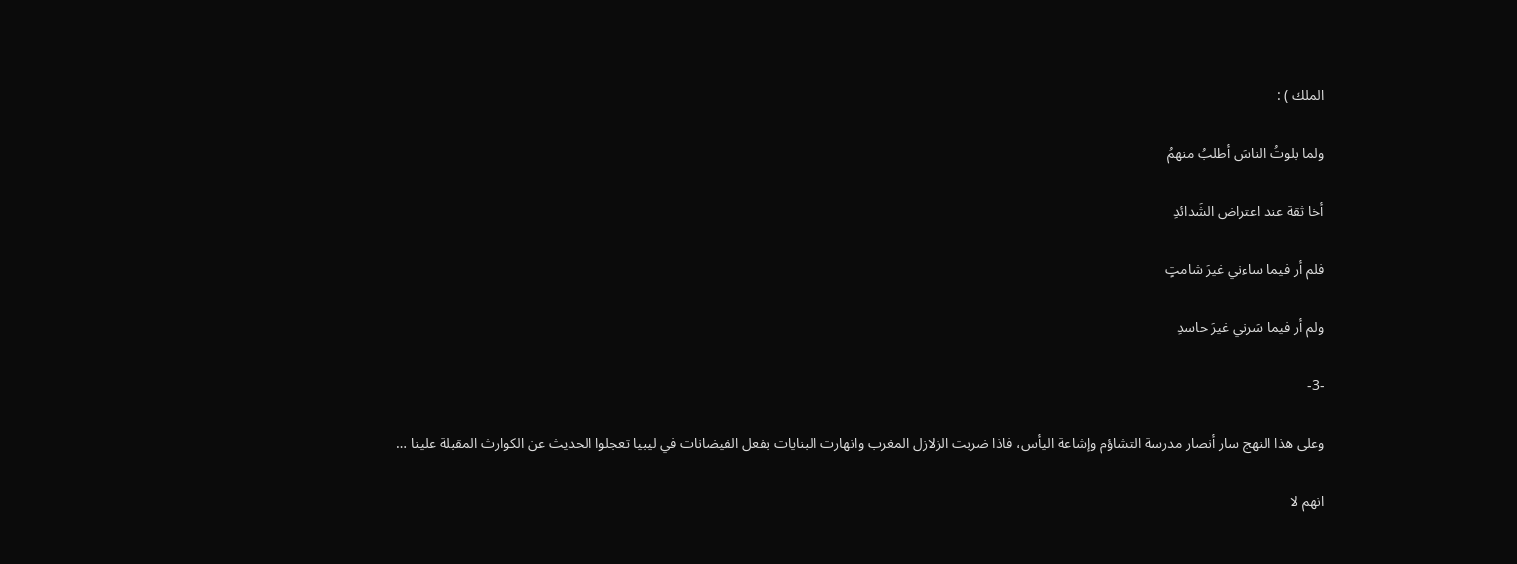الملك ) :

ولما بلوتُ الناسَ أطلبُ منهمُ

أخا ثقة عند اعتراض الشَدائدِ

فلم أر فيما ساءني غيرَ شامتٍ

ولم أر فيما سَرني غيرَ حاسدِ

-3-

وعلى هذا النهج سار أنصار مدرسة التشاؤم وإشاعة اليأس، فاذا ضربت الزلازل المغرب وانهارت البنايات بفعل الفيضانات في ليبيا تعجلوا الحديث عن الكوارث المقبلة علينا …

انهم لا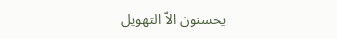يحسنون الاّ التهويل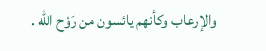والإرعاب وكأنهم يائسون من رَوْح الله .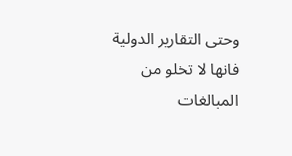وحتى التقارير الدولية فانها لا تخلو من المبالغات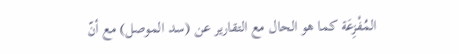المُفْزِعَة كما هو الحال مع التقارير عن (سد الموصل) مع أنّ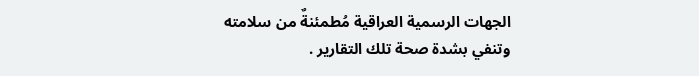الجهات الرسمية العراقية مُطمئنةٌ من سلامته وتنفي بشدة صحة تلك التقارير .